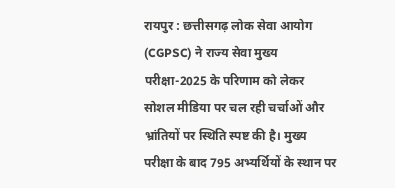रायपुर : छत्तीसगढ़ लोक सेवा आयोग (CGPSC) ने राज्य सेवा मुख्य परीक्षा-2025 के परिणाम को लेकर सोशल मीडिया पर चल रही चर्चाओं और भ्रांतियों पर स्थिति स्पष्ट की है। मुख्य परीक्षा के बाद 795 अभ्यर्थियों के स्थान पर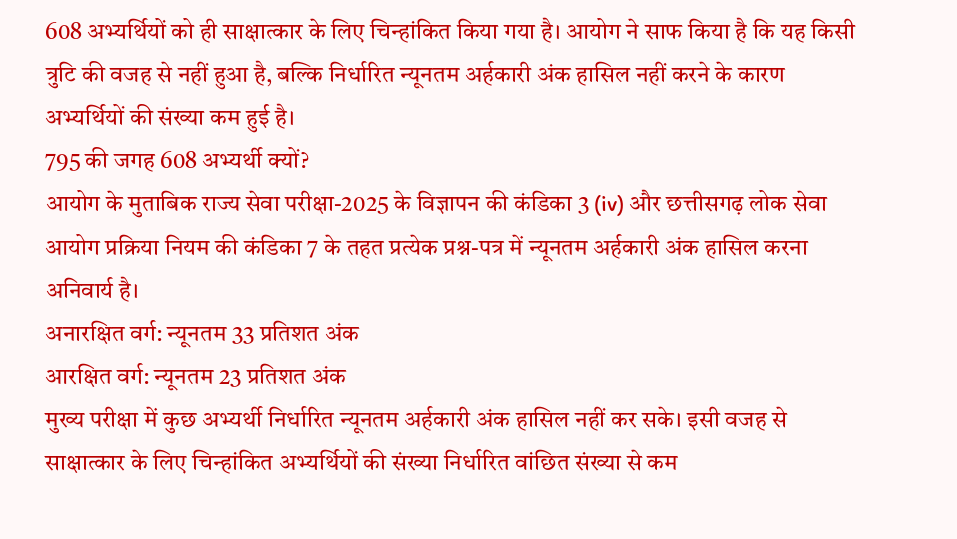608 अभ्यर्थियों को ही साक्षात्कार के लिए चिन्हांकित किया गया है। आयोग ने साफ किया है कि यह किसी त्रुटि की वजह से नहीं हुआ है, बल्कि निर्धारित न्यूनतम अर्हकारी अंक हासिल नहीं करने के कारण अभ्यर्थियों की संख्या कम हुई है।
795 की जगह 608 अभ्यर्थी क्यों?
आयोग के मुताबिक राज्य सेवा परीक्षा-2025 के विज्ञापन की कंडिका 3 (iv) और छत्तीसगढ़ लोक सेवा आयोग प्रक्रिया नियम की कंडिका 7 के तहत प्रत्येक प्रश्न-पत्र में न्यूनतम अर्हकारी अंक हासिल करना अनिवार्य है।
अनारक्षित वर्ग: न्यूनतम 33 प्रतिशत अंक
आरक्षित वर्ग: न्यूनतम 23 प्रतिशत अंक
मुख्य परीक्षा में कुछ अभ्यर्थी निर्धारित न्यूनतम अर्हकारी अंक हासिल नहीं कर सके। इसी वजह से साक्षात्कार के लिए चिन्हांकित अभ्यर्थियों की संख्या निर्धारित वांछित संख्या से कम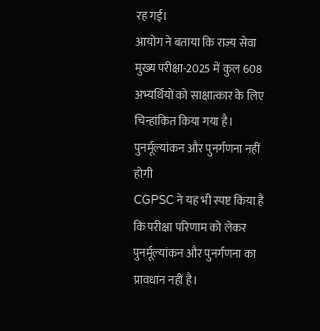रह गई।
आयोग ने बताया कि राज्य सेवा मुख्य परीक्षा-2025 में कुल 608 अभ्यर्थियों को साक्षात्कार के लिए चिन्हांकित किया गया है।
पुनर्मूल्यांकन और पुनर्गणना नहीं होगी
CGPSC ने यह भी स्पष्ट किया है कि परीक्षा परिणाम को लेकर पुनर्मूल्यांकन और पुनर्गणना का प्रावधान नहीं है।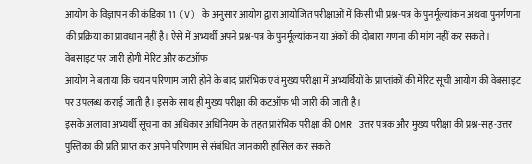आयोग के विज्ञापन की कंडिका 11 (V) के अनुसार आयोग द्वारा आयोजित परीक्षाओं में किसी भी प्रश्न-पत्र के पुनर्मूल्यांकन अथवा पुनर्गणना की प्रक्रिया का प्रावधान नहीं है। ऐसे में अभ्यर्थी अपने प्रश्न-पत्र के पुनर्मूल्यांकन या अंकों की दोबारा गणना की मांग नहीं कर सकते।
वेबसाइट पर जारी होगी मेरिट और कटऑफ
आयोग ने बताया कि चयन परिणाम जारी होने के बाद प्रारंभिक एवं मुख्य परीक्षा में अभ्यर्थियों के प्राप्तांकों की मेरिट सूची आयोग की वेबसाइट पर उपलब्ध कराई जाती है। इसके साथ ही मुख्य परीक्षा की कटऑफ भी जारी की जाती है।
इसके अलावा अभ्यर्थी सूचना का अधिकार अधिनियम के तहत प्रारंभिक परीक्षा की OMR उत्तर पत्रक और मुख्य परीक्षा की प्रश्न-सह-उत्तर पुस्तिका की प्रति प्राप्त कर अपने परिणाम से संबंधित जानकारी हासिल कर सकते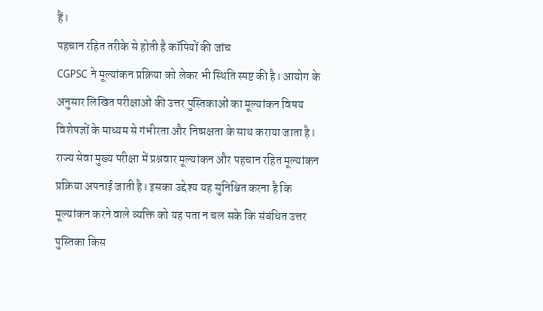हैं।
पहचान रहित तरीके से होती है कॉपियों की जांच
CGPSC ने मूल्यांकन प्रक्रिया को लेकर भी स्थिति स्पष्ट की है। आयोग के अनुसार लिखित परीक्षाओं की उत्तर पुस्तिकाओं का मूल्यांकन विषय विशेषज्ञों के माध्यम से गंभीरता और निष्पक्षता के साथ कराया जाता है।
राज्य सेवा मुख्य परीक्षा में प्रश्नवार मूल्यांकन और पहचान रहित मूल्यांकन प्रक्रिया अपनाई जाती है। इसका उद्देश्य यह सुनिश्चित करना है कि मूल्यांकन करने वाले व्यक्ति को यह पता न चल सके कि संबंधित उत्तर पुस्तिका किस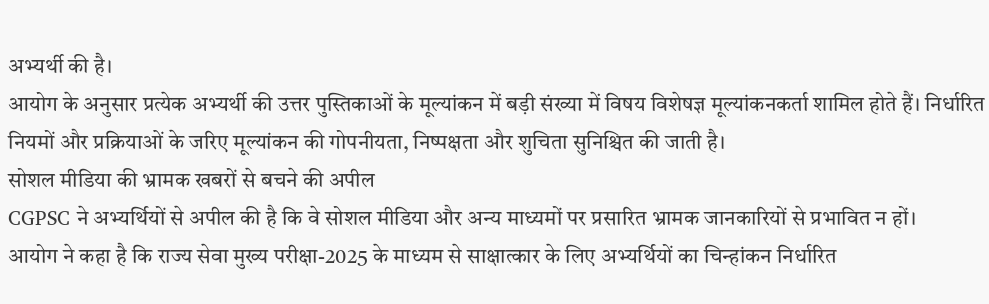अभ्यर्थी की है।
आयोग के अनुसार प्रत्येक अभ्यर्थी की उत्तर पुस्तिकाओं के मूल्यांकन में बड़ी संख्या में विषय विशेषज्ञ मूल्यांकनकर्ता शामिल होते हैं। निर्धारित नियमों और प्रक्रियाओं के जरिए मूल्यांकन की गोपनीयता, निष्पक्षता और शुचिता सुनिश्चित की जाती है।
सोशल मीडिया की भ्रामक खबरों से बचने की अपील
CGPSC ने अभ्यर्थियों से अपील की है कि वे सोशल मीडिया और अन्य माध्यमों पर प्रसारित भ्रामक जानकारियों से प्रभावित न हों।
आयोग ने कहा है कि राज्य सेवा मुख्य परीक्षा-2025 के माध्यम से साक्षात्कार के लिए अभ्यर्थियों का चिन्हांकन निर्धारित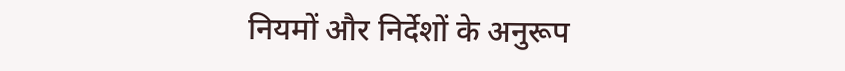नियमों और निर्देशों के अनुरूप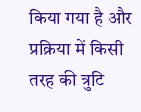किया गया है और प्रक्रिया में किसी तरह की त्रुटि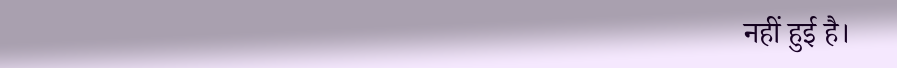नहीं हुई है।